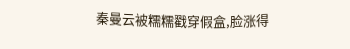秦曼云被糯糯戳穿假盒,脸涨得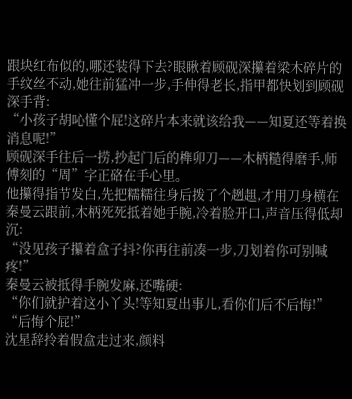跟块红布似的,哪还装得下去?眼瞅着顾砚深攥着梁木碎片的手纹丝不动,她往前猛冲一步,手伸得老长,指甲都快划到顾砚深手背:
“小孩子胡吣懂个屁!这碎片本来就该给我——知夏还等着换消息呢!”
顾砚深手往后一捞,抄起门后的榫卯刀——木柄糙得磨手,师傅刻的“周”字正硌在手心里。
他攥得指节发白,先把糯糯往身后拨了个趔趄,才用刀身横在秦曼云跟前,木柄死死抵着她手腕,冷着脸开口,声音压得低却沉:
“没见孩子攥着盒子抖?你再往前凑一步,刀划着你可别喊疼!”
秦曼云被抵得手腕发麻,还嘴硬:
“你们就护着这小丫头!等知夏出事儿,看你们后不后悔!”
“后悔个屁!”
沈星辞拎着假盒走过来,颜料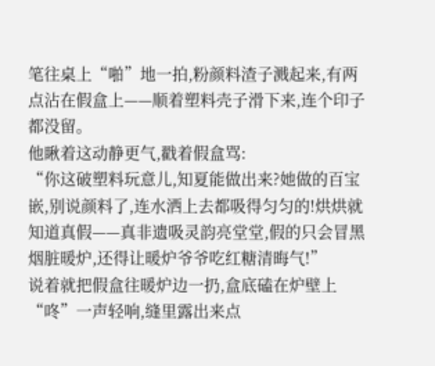笔往桌上“啪”地一拍,粉颜料渣子溅起来,有两点沾在假盒上——顺着塑料壳子滑下来,连个印子都没留。
他瞅着这动静更气,戳着假盒骂:
“你这破塑料玩意儿,知夏能做出来?她做的百宝嵌,别说颜料了,连水洒上去都吸得匀匀的!烘烘就知道真假——真非遗吸灵韵亮堂堂,假的只会冒黑烟脏暖炉,还得让暖炉爷爷吃红糖清晦气!”
说着就把假盒往暖炉边一扔,盒底磕在炉壁上“咚”一声轻响,缝里露出来点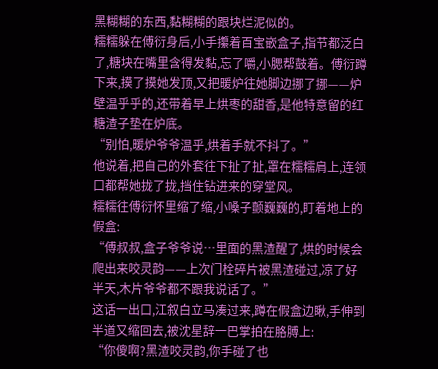黑糊糊的东西,黏糊糊的跟块烂泥似的。
糯糯躲在傅衍身后,小手攥着百宝嵌盒子,指节都泛白了,糖块在嘴里含得发黏,忘了嚼,小腮帮鼓着。傅衍蹲下来,摸了摸她发顶,又把暖炉往她脚边挪了挪——炉壁温乎乎的,还带着早上烘枣的甜香,是他特意留的红糖渣子垫在炉底。
“别怕,暖炉爷爷温乎,烘着手就不抖了。”
他说着,把自己的外套往下扯了扯,罩在糯糯肩上,连领口都帮她拢了拢,挡住钻进来的穿堂风。
糯糯往傅衍怀里缩了缩,小嗓子颤巍巍的,盯着地上的假盒:
“傅叔叔,盒子爷爷说…里面的黑渣醒了,烘的时候会爬出来咬灵韵——上次门栓碎片被黑渣碰过,凉了好半天,木片爷爷都不跟我说话了。”
这话一出口,江叙白立马凑过来,蹲在假盒边瞅,手伸到半道又缩回去,被沈星辞一巴掌拍在胳膊上:
“你傻啊?黑渣咬灵韵,你手碰了也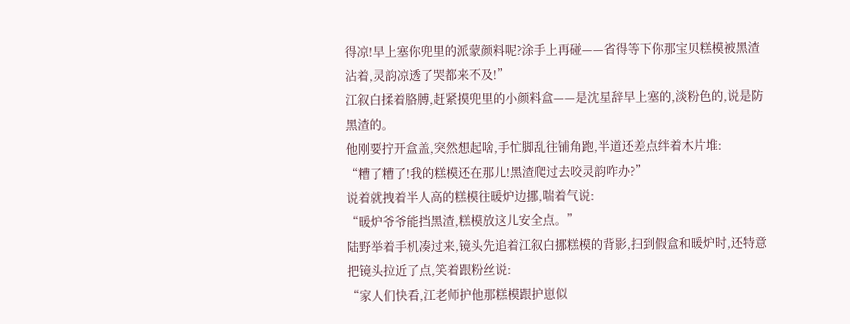得凉!早上塞你兜里的派蒙颜料呢?涂手上再碰——省得等下你那宝贝糕模被黑渣沾着,灵韵凉透了哭都来不及!”
江叙白揉着胳膊,赶紧摸兜里的小颜料盒——是沈星辞早上塞的,淡粉色的,说是防黑渣的。
他刚要拧开盒盖,突然想起啥,手忙脚乱往铺角跑,半道还差点绊着木片堆:
“糟了糟了!我的糕模还在那儿!黑渣爬过去咬灵韵咋办?”
说着就拽着半人高的糕模往暖炉边挪,喘着气说:
“暖炉爷爷能挡黑渣,糕模放这儿安全点。”
陆野举着手机凑过来,镜头先追着江叙白挪糕模的背影,扫到假盒和暖炉时,还特意把镜头拉近了点,笑着跟粉丝说:
“家人们快看,江老师护他那糕模跟护崽似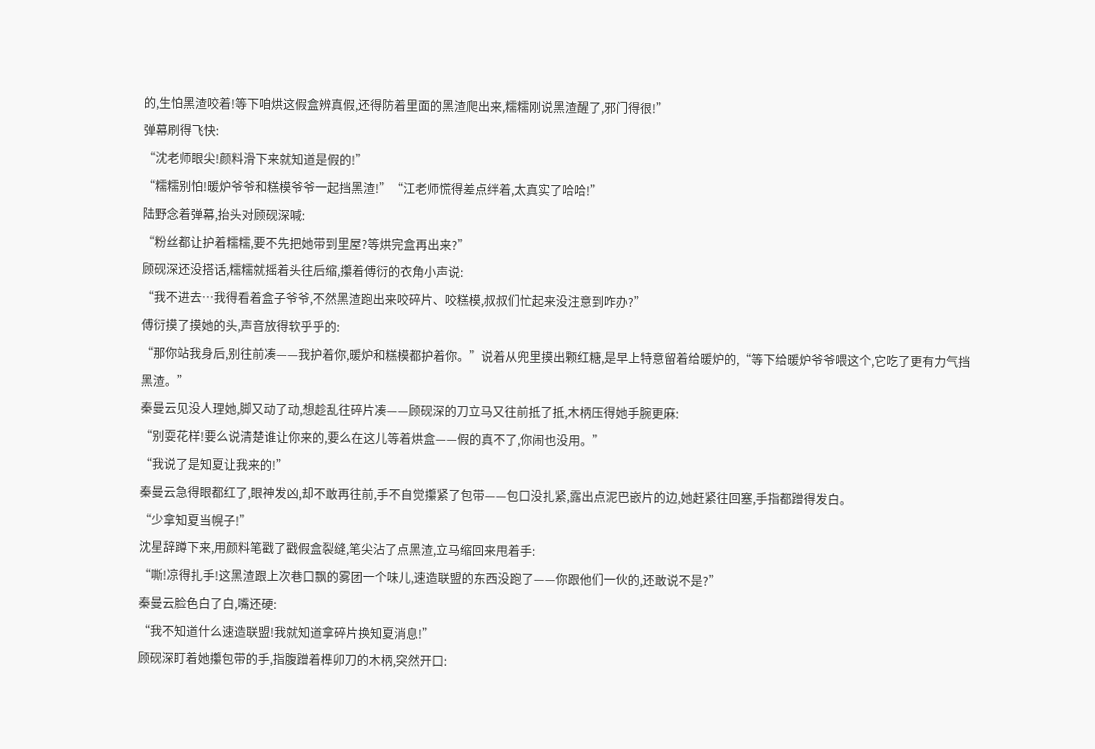的,生怕黑渣咬着!等下咱烘这假盒辨真假,还得防着里面的黑渣爬出来,糯糯刚说黑渣醒了,邪门得很!”
弹幕刷得飞快:
“沈老师眼尖!颜料滑下来就知道是假的!”
“糯糯别怕!暖炉爷爷和糕模爷爷一起挡黑渣!”“江老师慌得差点绊着,太真实了哈哈!”
陆野念着弹幕,抬头对顾砚深喊:
“粉丝都让护着糯糯,要不先把她带到里屋?等烘完盒再出来?”
顾砚深还没搭话,糯糯就摇着头往后缩,攥着傅衍的衣角小声说:
“我不进去…我得看着盒子爷爷,不然黑渣跑出来咬碎片、咬糕模,叔叔们忙起来没注意到咋办?”
傅衍摸了摸她的头,声音放得软乎乎的:
“那你站我身后,别往前凑——我护着你,暖炉和糕模都护着你。”说着从兜里摸出颗红糖,是早上特意留着给暖炉的,“等下给暖炉爷爷喂这个,它吃了更有力气挡黑渣。”
秦曼云见没人理她,脚又动了动,想趁乱往碎片凑——顾砚深的刀立马又往前抵了抵,木柄压得她手腕更麻:
“别耍花样!要么说清楚谁让你来的,要么在这儿等着烘盒——假的真不了,你闹也没用。”
“我说了是知夏让我来的!”
秦曼云急得眼都红了,眼神发凶,却不敢再往前,手不自觉攥紧了包带——包口没扎紧,露出点泥巴嵌片的边,她赶紧往回塞,手指都蹭得发白。
“少拿知夏当幌子!”
沈星辞蹲下来,用颜料笔戳了戳假盒裂缝,笔尖沾了点黑渣,立马缩回来甩着手:
“嘶!凉得扎手!这黑渣跟上次巷口飘的雾团一个味儿,速造联盟的东西没跑了——你跟他们一伙的,还敢说不是?”
秦曼云脸色白了白,嘴还硬:
“我不知道什么速造联盟!我就知道拿碎片换知夏消息!”
顾砚深盯着她攥包带的手,指腹蹭着榫卯刀的木柄,突然开口: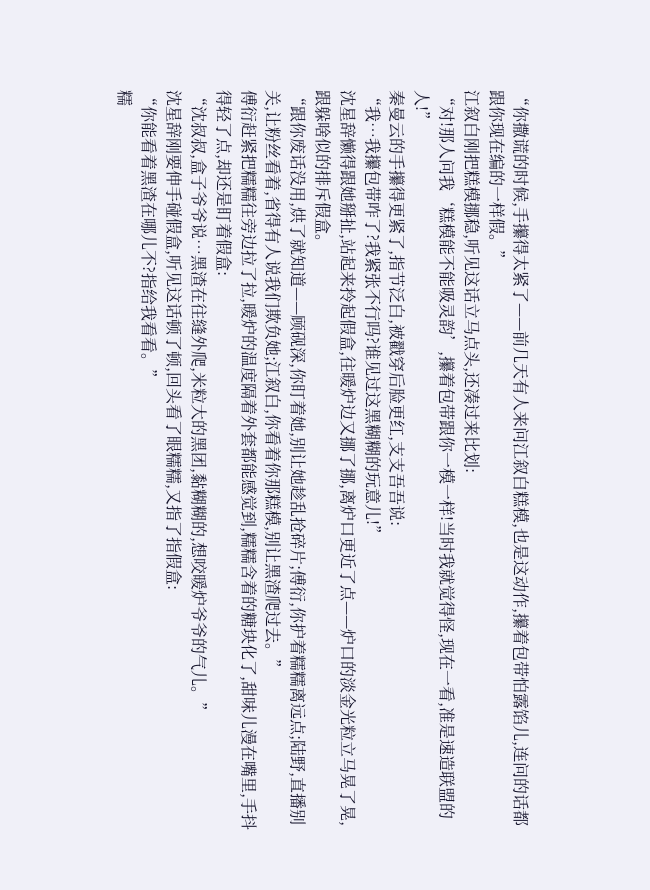“你撒谎的时候,手攥得太紧了——前几天有人来问江叙白糕模,也是这动作,攥着包带怕露馅儿,连问的话都跟你现在编的一样假。”
江叙白刚把糕模挪稳,听见这话立马点头,还凑过来比划:
“对!那人问我‘糕模能不能吸灵韵’,攥着包带跟你一模一样!当时我就觉得怪,现在一看,准是速造联盟的人!”
秦曼云的手攥得更紧了,指节泛白,被戳穿后脸更红,支支吾吾说:
“我…我攥包带咋了?我紧张不行吗?谁见过这黑糊糊的玩意儿!”
沈星辞懒得跟她掰扯,站起来拎起假盒,往暖炉边又挪了挪,离炉口更近了点——炉口的淡金光粒立马晃了晃,跟躲啥似的排斥假盒。
“跟你废话没用,烘了就知道——顾砚深,你盯着她,别让她趁乱抢碎片;傅衍,你护着糯糯离远点;陆野,直播别关,让粉丝看着,省得有人说我们欺负她;江叙白,你看着你那糕模,别让黑渣爬过去。”
傅衍赶紧把糯糯往旁边拉了拉,暖炉的温度隔着外套都能感觉到,糯糯含着的糖块化了,甜味儿漫在嘴里,手抖得轻了点,却还是盯着假盒:
“沈叔叔,盒子爷爷说…黑渣在往缝外爬,米粒大的黑团,黏糊糊的,想咬暖炉爷爷的气儿。”
沈星辞刚要伸手碰假盒,听见这话顿了顿,回头看了眼糯糯,又指了指假盒:
“你能看着黑渣在哪儿不?指给我看看。”
糯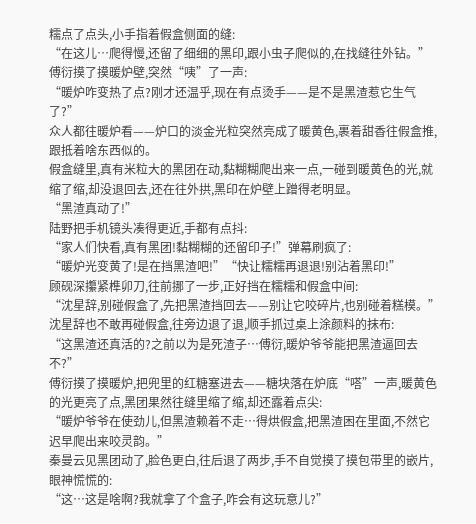糯点了点头,小手指着假盒侧面的缝:
“在这儿…爬得慢,还留了细细的黑印,跟小虫子爬似的,在找缝往外钻。”
傅衍摸了摸暖炉壁,突然“咦”了一声:
“暖炉咋变热了点?刚才还温乎,现在有点烫手——是不是黑渣惹它生气了?”
众人都往暖炉看——炉口的淡金光粒突然亮成了暖黄色,裹着甜香往假盒推,跟抵着啥东西似的。
假盒缝里,真有米粒大的黑团在动,黏糊糊爬出来一点,一碰到暖黄色的光,就缩了缩,却没退回去,还在往外拱,黑印在炉壁上蹭得老明显。
“黑渣真动了!”
陆野把手机镜头凑得更近,手都有点抖:
“家人们快看,真有黑团!黏糊糊的还留印子!”弹幕刷疯了:
“暖炉光变黄了!是在挡黑渣吧!”“快让糯糯再退退!别沾着黑印!”
顾砚深攥紧榫卯刀,往前挪了一步,正好挡在糯糯和假盒中间:
“沈星辞,别碰假盒了,先把黑渣挡回去——别让它咬碎片,也别碰着糕模。”
沈星辞也不敢再碰假盒,往旁边退了退,顺手抓过桌上涂颜料的抹布:
“这黑渣还真活的?之前以为是死渣子…傅衍,暖炉爷爷能把黑渣逼回去不?”
傅衍摸了摸暖炉,把兜里的红糖塞进去——糖块落在炉底“嗒”一声,暖黄色的光更亮了点,黑团果然往缝里缩了缩,却还露着点尖:
“暖炉爷爷在使劲儿,但黑渣赖着不走…得烘假盒,把黑渣困在里面,不然它迟早爬出来咬灵韵。”
秦曼云见黑团动了,脸色更白,往后退了两步,手不自觉摸了摸包带里的嵌片,眼神慌慌的:
“这…这是啥啊?我就拿了个盒子,咋会有这玩意儿?”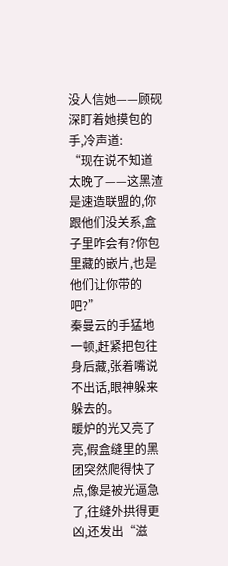没人信她——顾砚深盯着她摸包的手,冷声道:
“现在说不知道太晚了——这黑渣是速造联盟的,你跟他们没关系,盒子里咋会有?你包里藏的嵌片,也是他们让你带的吧?”
秦曼云的手猛地一顿,赶紧把包往身后藏,张着嘴说不出话,眼神躲来躲去的。
暖炉的光又亮了亮,假盒缝里的黑团突然爬得快了点,像是被光逼急了,往缝外拱得更凶,还发出“滋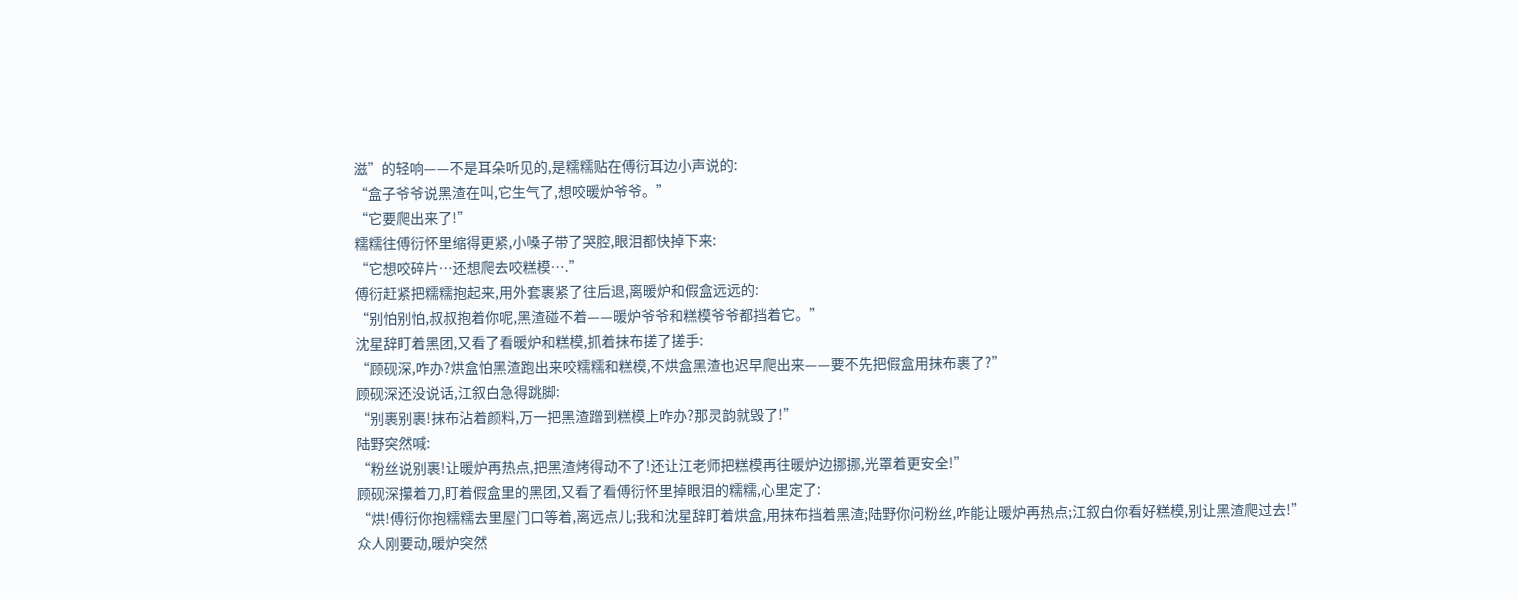滋”的轻响——不是耳朵听见的,是糯糯贴在傅衍耳边小声说的:
“盒子爷爷说黑渣在叫,它生气了,想咬暖炉爷爷。”
“它要爬出来了!”
糯糯往傅衍怀里缩得更紧,小嗓子带了哭腔,眼泪都快掉下来:
“它想咬碎片…还想爬去咬糕模….”
傅衍赶紧把糯糯抱起来,用外套裹紧了往后退,离暖炉和假盒远远的:
“别怕别怕,叔叔抱着你呢,黑渣碰不着——暖炉爷爷和糕模爷爷都挡着它。”
沈星辞盯着黑团,又看了看暖炉和糕模,抓着抹布搓了搓手:
“顾砚深,咋办?烘盒怕黑渣跑出来咬糯糯和糕模,不烘盒黑渣也迟早爬出来——要不先把假盒用抹布裹了?”
顾砚深还没说话,江叙白急得跳脚:
“别裹别裹!抹布沾着颜料,万一把黑渣蹭到糕模上咋办?那灵韵就毁了!”
陆野突然喊:
“粉丝说别裹!让暖炉再热点,把黑渣烤得动不了!还让江老师把糕模再往暖炉边挪挪,光罩着更安全!”
顾砚深攥着刀,盯着假盒里的黑团,又看了看傅衍怀里掉眼泪的糯糯,心里定了:
“烘!傅衍你抱糯糯去里屋门口等着,离远点儿;我和沈星辞盯着烘盒,用抹布挡着黑渣;陆野你问粉丝,咋能让暖炉再热点;江叙白你看好糕模,别让黑渣爬过去!”
众人刚要动,暖炉突然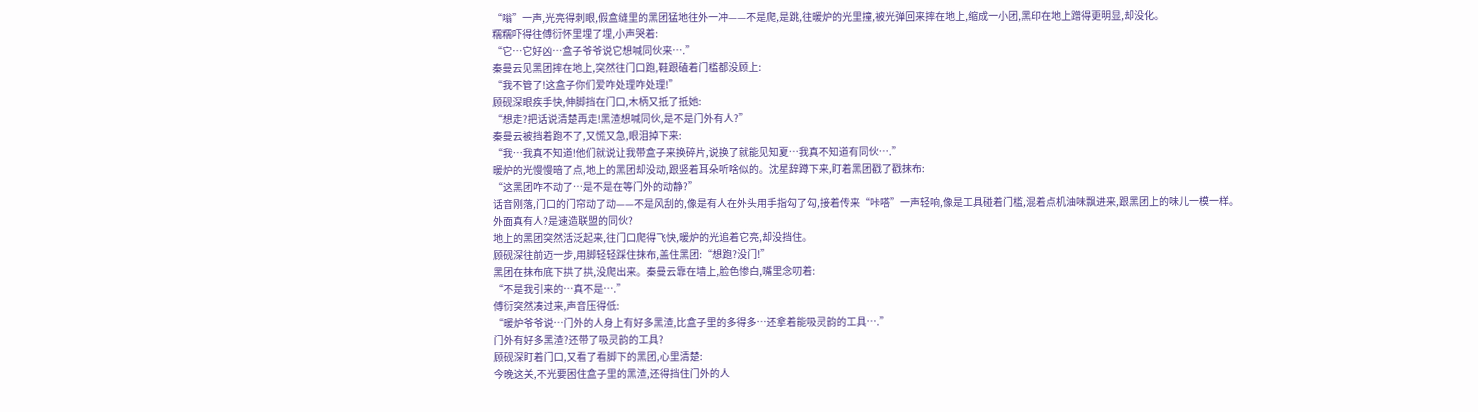“嗡”一声,光亮得刺眼,假盒缝里的黑团猛地往外一冲——不是爬,是跳,往暖炉的光里撞,被光弹回来摔在地上,缩成一小团,黑印在地上蹭得更明显,却没化。
糯糯吓得往傅衍怀里埋了埋,小声哭着:
“它…它好凶…盒子爷爷说它想喊同伙来….”
秦曼云见黑团摔在地上,突然往门口跑,鞋跟磕着门槛都没顾上:
“我不管了!这盒子你们爱咋处理咋处理!”
顾砚深眼疾手快,伸脚挡在门口,木柄又抵了抵她:
“想走?把话说清楚再走!黑渣想喊同伙,是不是门外有人?”
秦曼云被挡着跑不了,又慌又急,眼泪掉下来:
“我…我真不知道!他们就说让我带盒子来换碎片,说换了就能见知夏…我真不知道有同伙….”
暖炉的光慢慢暗了点,地上的黑团却没动,跟竖着耳朵听啥似的。沈星辞蹲下来,盯着黑团戳了戳抹布:
“这黑团咋不动了…是不是在等门外的动静?”
话音刚落,门口的门帘动了动——不是风刮的,像是有人在外头用手指勾了勾,接着传来“咔嗒”一声轻响,像是工具碰着门槛,混着点机油味飘进来,跟黑团上的味儿一模一样。
外面真有人?是速造联盟的同伙?
地上的黑团突然活泛起来,往门口爬得飞快,暖炉的光追着它亮,却没挡住。
顾砚深往前迈一步,用脚轻轻踩住抹布,盖住黑团:“想跑?没门!”
黑团在抹布底下拱了拱,没爬出来。秦曼云靠在墙上,脸色惨白,嘴里念叨着:
“不是我引来的…真不是….”
傅衍突然凑过来,声音压得低:
“暖炉爷爷说…门外的人身上有好多黑渣,比盒子里的多得多…还拿着能吸灵韵的工具….”
门外有好多黑渣?还带了吸灵韵的工具?
顾砚深盯着门口,又看了看脚下的黑团,心里清楚:
今晚这关,不光要困住盒子里的黑渣,还得挡住门外的人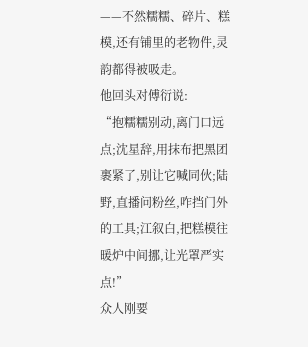——不然糯糯、碎片、糕模,还有铺里的老物件,灵韵都得被吸走。
他回头对傅衍说:
“抱糯糯别动,离门口远点;沈星辞,用抹布把黑团裹紧了,别让它喊同伙;陆野,直播问粉丝,咋挡门外的工具;江叙白,把糕模往暖炉中间挪,让光罩严实点!”
众人刚要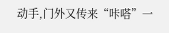动手,门外又传来“咔嗒”一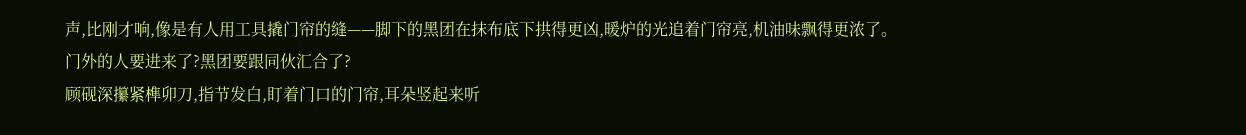声,比刚才响,像是有人用工具撬门帘的缝——脚下的黑团在抹布底下拱得更凶,暖炉的光追着门帘亮,机油味飘得更浓了。
门外的人要进来了?黑团要跟同伙汇合了?
顾砚深攥紧榫卯刀,指节发白,盯着门口的门帘,耳朵竖起来听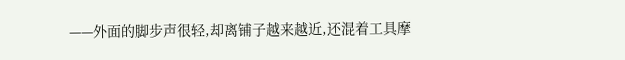——外面的脚步声很轻,却离铺子越来越近,还混着工具摩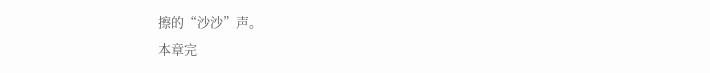擦的“沙沙”声。
本章完